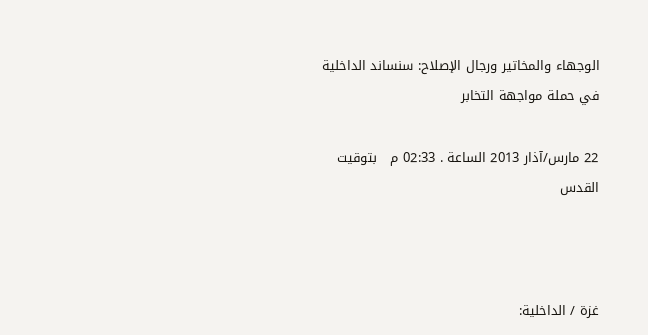الوجهاء والمخاتير ورجال الإصلاح: سنساند الداخلية في حملة مواجهة التخابر

22 مارس/آذار 2013 الساعة . 02:33 م   بتوقيت القدس



غزة / الداخلية: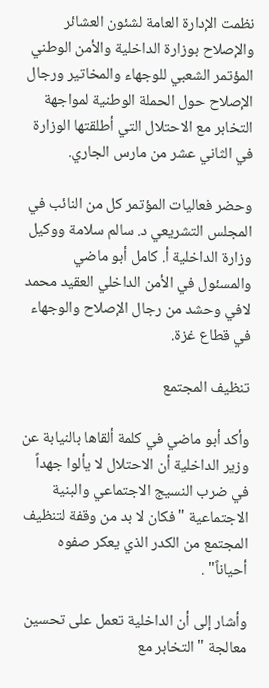نظمت الإدارة العامة لشئون العشائر والإصلاح بوزارة الداخلية والأمن الوطني المؤتمر الشعبي للوجهاء والمخاتير ورجال الإصلاح حول الحملة الوطنية لمواجهة التخابر مع الاحتلال التي أطلقتها الوزارة في الثاني عشر من مارس الجاري.

وحضر فعاليات المؤتمر كل من النائب في المجلس التشريعي د. سالم سلامة ووكيل وزارة الداخلية أ. كامل أبو ماضي والمسئول في الأمن الداخلي العقيد محمد لافي وحشد من رجال الإصلاح والوجهاء في قطاع غزة.

تنظيف المجتمع

وأكد أبو ماضي في كلمة ألقاها بالنيابة عن وزير الداخلية أن الاحتلال لا يألوا جهداً في ضرب النسيج الاجتماعي والبنية الاجتماعية "فكان لا بد من وقفة لتنظيف المجتمع من الكدر الذي يعكر صفوه أحياناً" .

وأشار إلى أن الداخلية تعمل على تحسين معالجة "التخابر مع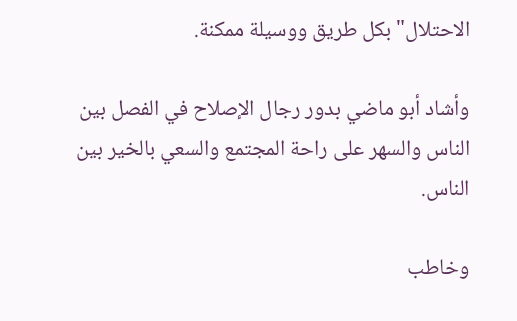الاحتلال" بكل طريق ووسيلة ممكنة.

وأشاد أبو ماضي بدور رجال الإصلاح في الفصل بين الناس والسهر على راحة المجتمع والسعي بالخير بين الناس.

وخاطب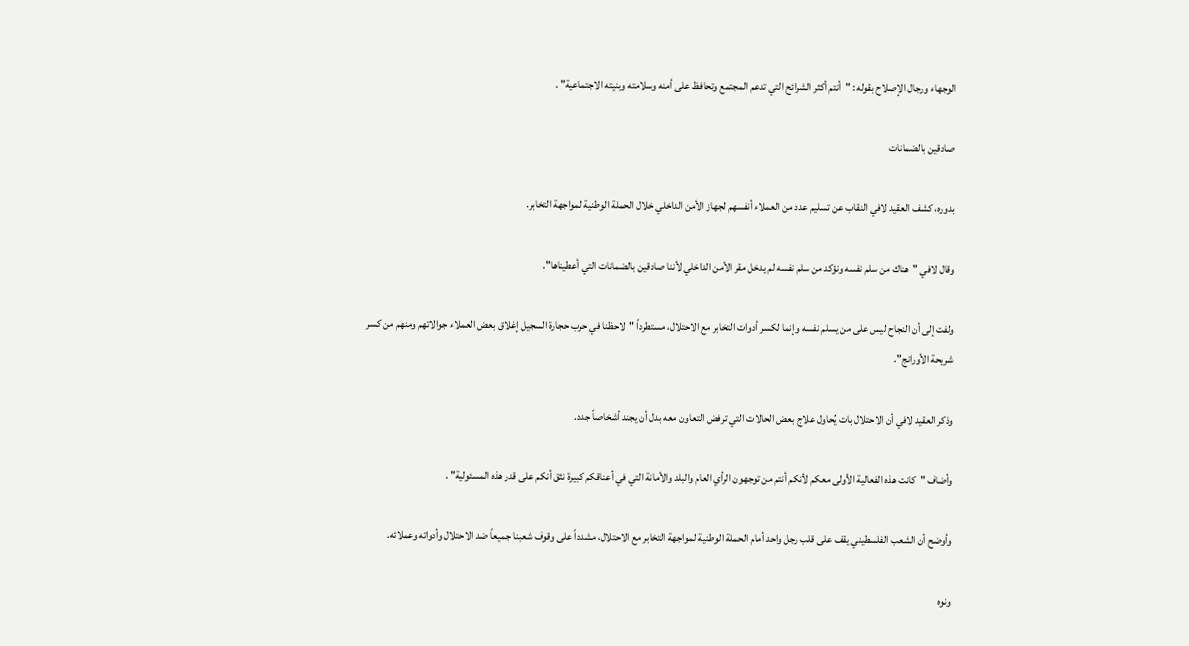الوجهاء ورجال الإصلاح بقوله : "أنتم أكثر الشرائح التي تدعم المجتمع وتحافظ على أمنه وسلامته وبنيته الاجتماعية" .

صادقين بالضمانات

بدوره، كشف العقيد لافي النقاب عن تسليم عدد من العملاء أنفسهم لجهاز الأمن الداخلي خلال الحملة الوطنية لمواجهة التخابر.

وقال لافي "هناك من سلم نفسه ونؤكد من سلم نفسه لم يدخل مقر الأمن الداخلي لأننا صادقين بالضمانات التي أعطيناها".

ولفت إلى أن النجاح ليس على من يسلم نفسه وإنما لكسر أدوات التخابر مع الاحتلال، مستطرداً "لاحظنا في حرب حجارة السجيل إغلاق بعض العملاء جوالاتهم ومنهم من كسر شريحة الأورانج".

وذكر العقيد لافي أن الاحتلال بات يُحاول علاج بعض الحالات التي ترفض التعاون معه بدل أن يجند أشخاصاً جدد.

وأضاف "كانت هذه الفعالية الأولى معكم لأنكم أنتم من توجهون الرأي العام والبلد والأمانة التي في أعناقكم كبيرة نثق أنكم على قدر هذه المسئولية" .

وأوضح أن الشعب الفلسطيني يقف على قلب رجل واحد أمام الحملة الوطنية لمواجهة التخابر مع الاحتلال، مشدداً على وقوف شعبنا جميعاً ضد الاحتلال وأدواته وعملائه.

ونوه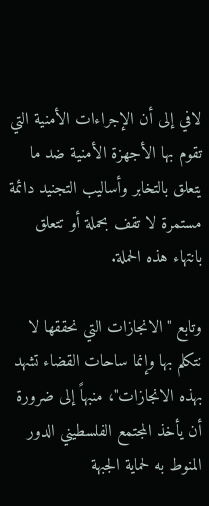لافي إلى أن الإجراءات الأمنية التي تقوم بها الأجهزة الأمنية ضد ما يتعلق بالتخابر وأساليب التجنيد دائمة مستمرة لا تقف بحملة أو تتعلق بانتهاء هذه الحملة.

وتابع "الانجازات التي نحققها لا نتكلم بها وإنما ساحات القضاء تشهد بهذه الانجازات"، منبهاً إلى ضرورة أن يأخذ المجتمع الفلسطيني الدور المنوط به لحماية الجبهة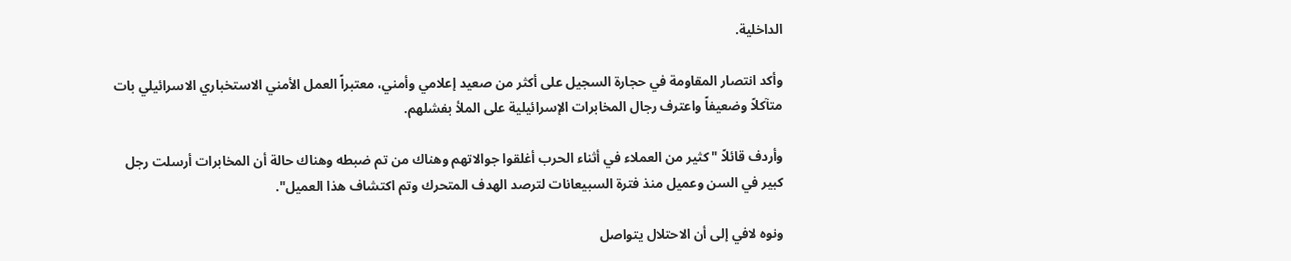الداخلية.

وأكد انتصار المقاومة في حجارة السجيل على أكثر من صعيد إعلامي وأمني، معتبراً العمل الأمني الاستخباري الاسرائيلي بات متآكلاً وضعيفاً واعترف رجال المخابرات الإسرائيلية على الملأ بفشلهم.

وأردف قائلاً "كثير من العملاء في أثناء الحرب أغلقوا جوالاتهم وهناك من تم ضبطه وهناك حالة أن المخابرات أرسلت رجل كبير في السن وعميل منذ فترة السبيعانات لترصد الهدف المتحرك وتم اكتشاف هذا العميل".

ونوه لافي إلى أن الاحتلال يتواصل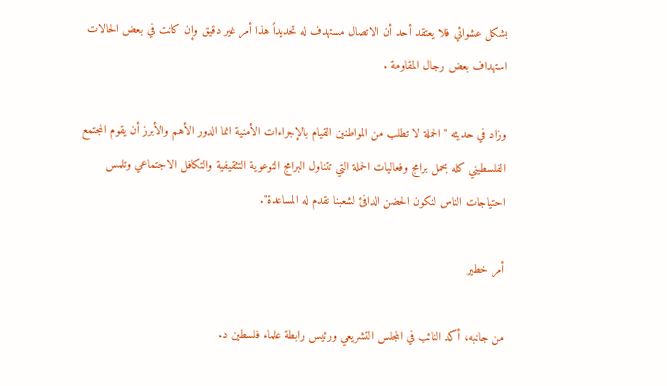بشكل عشوائي فلا يعتقد أحد أن الاتصال مستهدف له تحديداً هذا أمر غير دقيق وإن كانت في بعض الحالات استهداف بعض رجال المقاومة .

وزاد في حديثه "الحملة لا تطلب من المواطنين القيام بالإجراءات الأمنية انما الدور الأهم والأبرز أن يقوم المجتمع الفلسطيني كله بحمل برامج وفعاليات الحملة التي تتناول البرامج التوعوية التثقيفية والتكافل الاجتماعي وتلمس احتياجات الناس لنكون الحضن الدافئ لشعبنا نقدم له المساعدة".

أمر خطير

من جانبه، أكد النائب في المجلس التشريعي ورئيس رابطة علماء فلسطين د.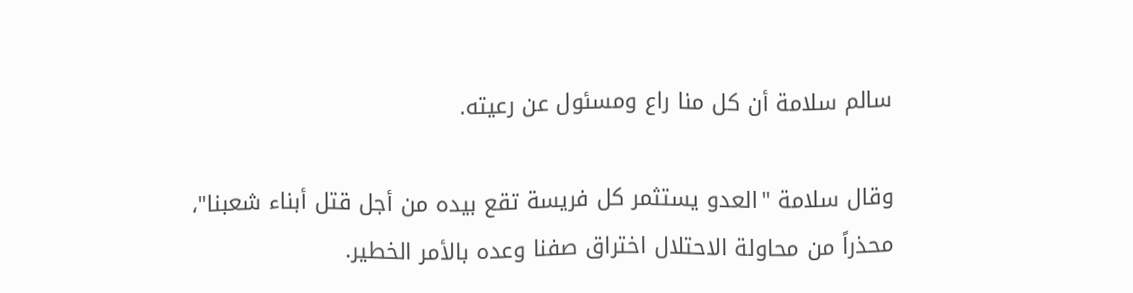سالم سلامة أن كل منا راع ومسئول عن رعيته.

وقال سلامة "العدو يستثمر كل فريسة تقع بيده من أجل قتل أبناء شعبنا"، محذراً من محاولة الاحتلال اختراق صفنا وعده بالأمر الخطير.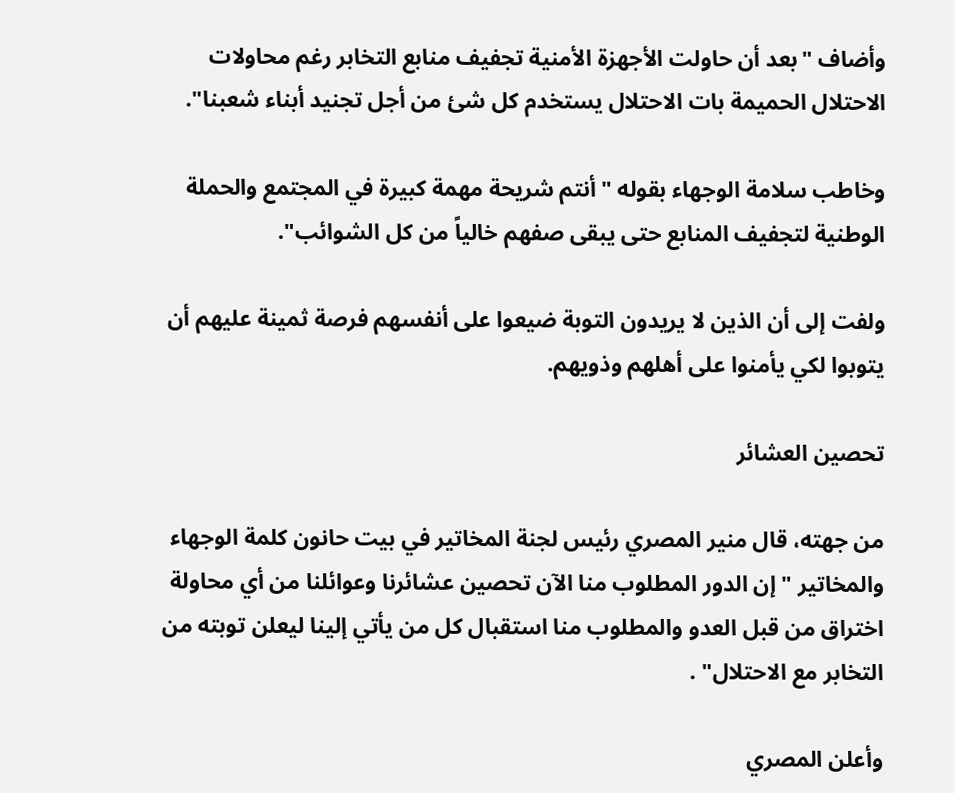وأضاف "بعد أن حاولت الأجهزة الأمنية تجفيف منابع التخابر رغم محاولات الاحتلال الحميمة بات الاحتلال يستخدم كل شئ من أجل تجنيد أبناء شعبنا".

وخاطب سلامة الوجهاء بقوله "أنتم شريحة مهمة كبيرة في المجتمع والحملة الوطنية لتجفيف المنابع حتى يبقى صفهم خالياً من كل الشوائب".

ولفت إلى أن الذين لا يريدون التوبة ضيعوا على أنفسهم فرصة ثمينة عليهم أن يتوبوا لكي يأمنوا على أهلهم وذويهم.

تحصين العشائر

من جهته، قال منير المصري رئيس لجنة المخاتير في بيت حانون كلمة الوجهاء والمخاتير " إن الدور المطلوب منا الآن تحصين عشائرنا وعوائلنا من أي محاولة اختراق من قبل العدو والمطلوب منا استقبال كل من يأتي إلينا ليعلن توبته من التخابر مع الاحتلال" .

وأعلن المصري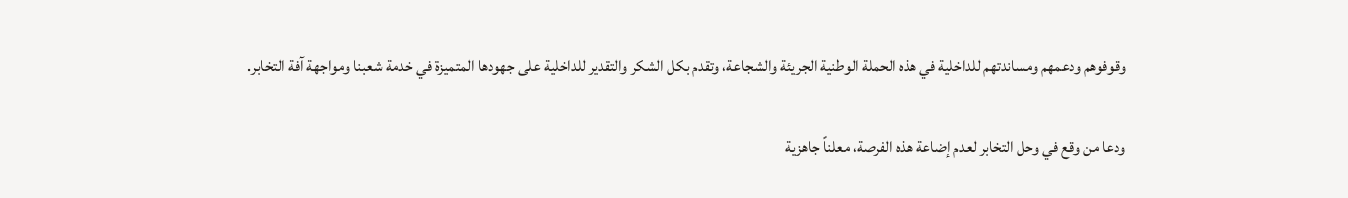وقوفوهم ودعمهم ومساندتهم للداخلية في هذه الحملة الوطنية الجريئة والشجاعة، وتقدم بكل الشكر والتقدير للداخلية على جهودها المتميزة في خدمة شعبنا ومواجهة آفة التخابر.

ودعا من وقع في وحل التخابر لعدم إضاعة هذه الفرصة، معلناً جاهزية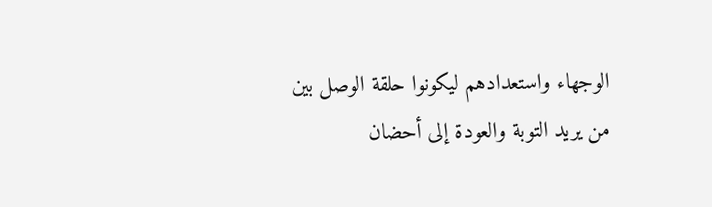الوجهاء واستعدادهم ليكونوا حلقة الوصل بين من يريد التوبة والعودة إلى أحضان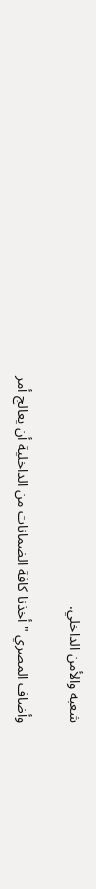شعبه والأمن الداخلي.

وأضاف المصري "أخذنا كافة الضمانات من الداخلية أن يعالج أمر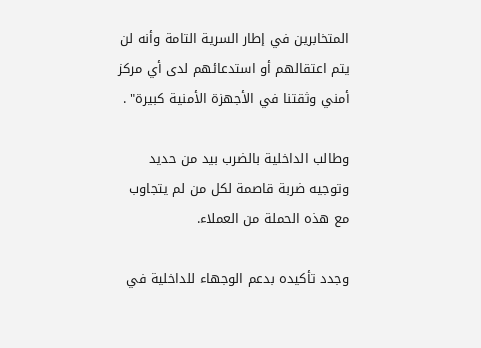المتخابرين في إطار السرية التامة وأنه لن يتم اعتقالهم أو استدعائهم لدى أي مركز أمني وثقتنا في الأجهزة الأمنية كبيرة" .

وطالب الداخلية بالضرب بيد من حديد وتوجيه ضربة قاصمة لكل من لم يتجاوب مع هذه الحملة من العملاء.

وجدد تأكيده بدعم الوجهاء للداخلية في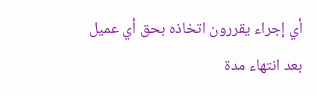أي إجراء يقررون اتخاذه بحق أي عميل بعد انتهاء مدة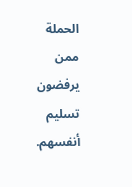الحملة ممن يرفضون تسليم أنفسهم.